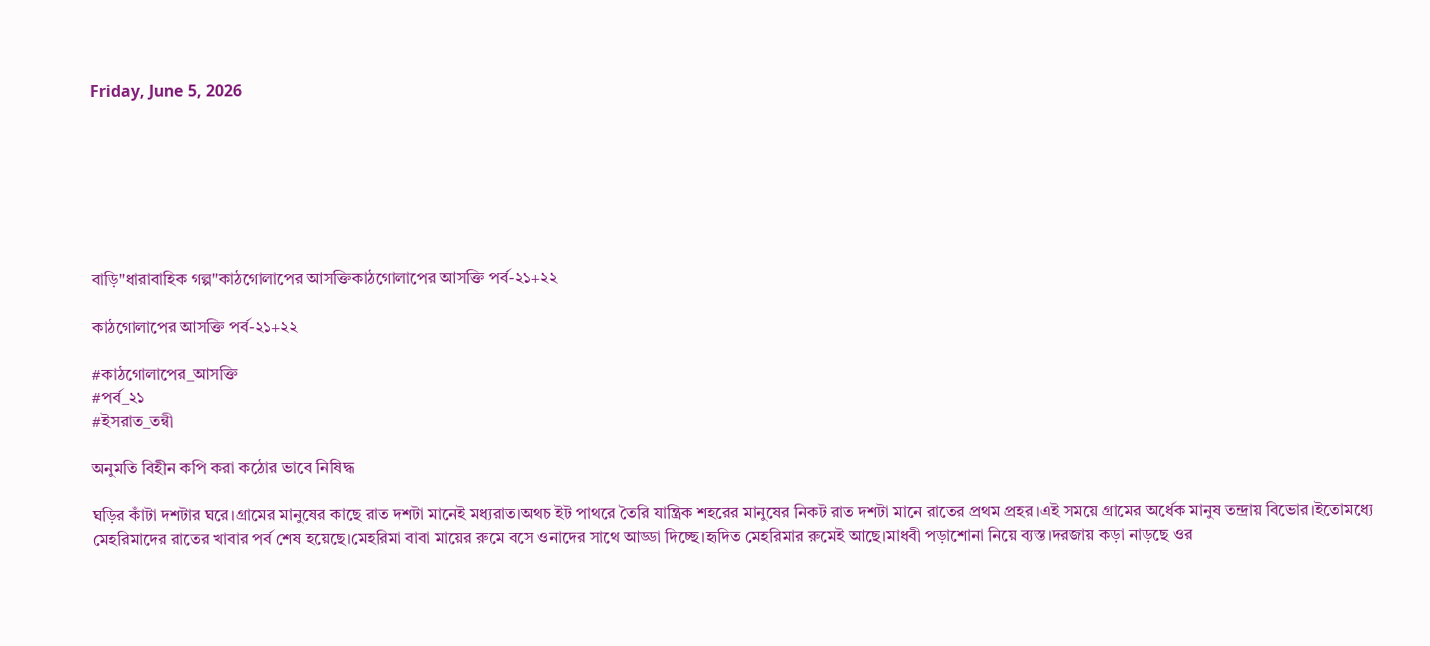Friday, June 5, 2026







বাড়ি"ধারাবাহিক গল্প"কাঠগোলাপের আসক্তিকাঠগোলাপের আসক্তি পর্ব-২১+২২

কাঠগোলাপের আসক্তি পর্ব-২১+২২

#কাঠগোলাপের_আসক্তি
#পর্ব_২১
#ইসরাত_তন্বী

অনুমতি বিহীন কপি করা কঠোর ভাবে নিষিদ্ধ

ঘড়ির কাঁটা দশটার ঘরে।গ্রামের মানুষের কাছে রাত দশটা মানেই মধ্যরাত।অথচ ইট পাথরে তৈরি যান্ত্রিক শহরের মানুষের নিকট রাত দশটা মানে রাতের প্রথম প্রহর।এই সময়ে গ্রামের অর্ধেক মানুষ তন্দ্রায় বিভোর।ইতোমধ্যে মেহরিমাদের রাতের খাবার পর্ব শেষ হয়েছে‌।মেহরিমা বাবা মায়ের রুমে বসে ওনাদের সাথে আড্ডা দিচ্ছে।হৃদিত মেহরিমার রুমেই আছে।মাধবী পড়াশোনা নিয়ে ব্যস্ত।দরজায় কড়া নাড়ছে ওর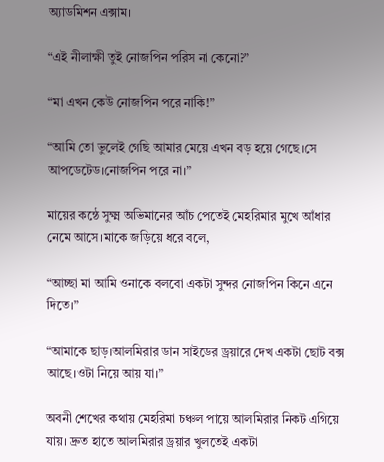অ্যাডমিশন এক্সাম।

“এই নীলাক্ষী তুই নোজপিন পরিস না কেনো?”

“মা এখন কেউ নোজপিন পরে নাকি!”

“আমি তো ভুলেই গেছি আমার মেয়ে এখন বড় হয়ে গেছে।সে আপডেটেড।নোজপিন পরে না।”

মায়ের কন্ঠে সুক্ষ্ম অভিমানের আঁচ পেতেই মেহরিমার মুখে আঁধার নেমে আসে।মাকে জড়িয়ে ধরে বলে,

“আচ্ছা মা আমি ওনাকে বলবো একটা সুন্দর নোজপিন কিনে এনে দিতে।”

“আমাকে ছাড়।আলমিরার ডান সাইডের ড্রয়ারে দেখ একটা ছোট বক্স আছে।ওটা নিয়ে আয় যা।”

অবনী শেখের কথায় মেহরিমা চঞ্চল পায়ে আলমিরার নিকট এগিয়ে যায়। দ্রুত হাতে আলমিরার ড্রয়ার খুলতেই একটা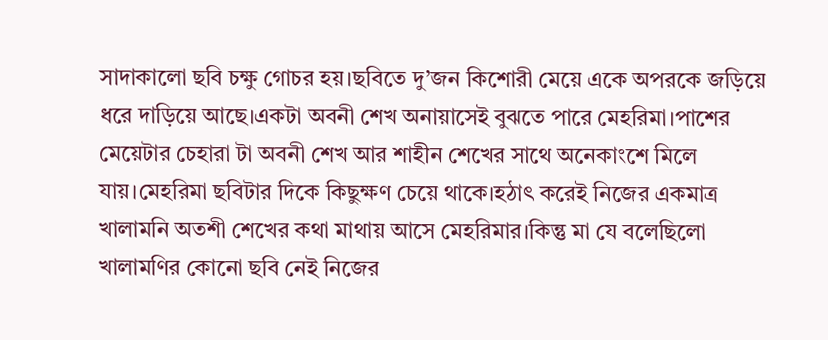সাদাকালো ছবি চক্ষু গোচর হয়।ছবিতে দু’জন কিশোরী মেয়ে একে অপরকে জড়িয়ে ধরে দাড়িয়ে আছে।একটা অবনী শেখ অনায়াসেই বুঝতে পারে মেহরিমা।পাশের মেয়েটার চেহারা টা অবনী শেখ আর শাহীন শেখের সাথে অনেকাংশে মিলে যায়।মেহরিমা ছবিটার দিকে কিছুক্ষণ চেয়ে থাকে।হঠাৎ করেই নিজের একমাত্র খালামনি অতশী শেখের কথা মাথায় আসে মেহরিমার।কিন্তু মা যে বলেছিলো খালামণির কোনো ছবি নেই নিজের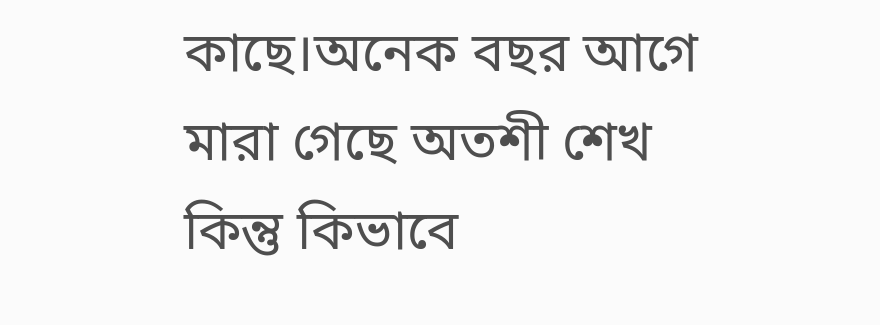কাছে।অনেক বছর আগে মারা গেছে অতশী শেখ কিন্তু কিভাবে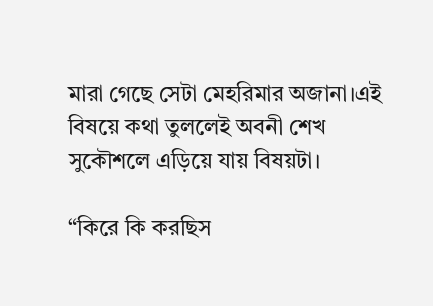মারা গেছে সেটা মেহরিমার অজানা।এই বিষয়ে কথা তুললেই অবনী শেখ সুকৌশলে এড়িয়ে যায় বিষয়টা।

“কিরে কি করছিস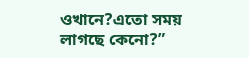ওখানে?এতো সময় লাগছে কেনো?”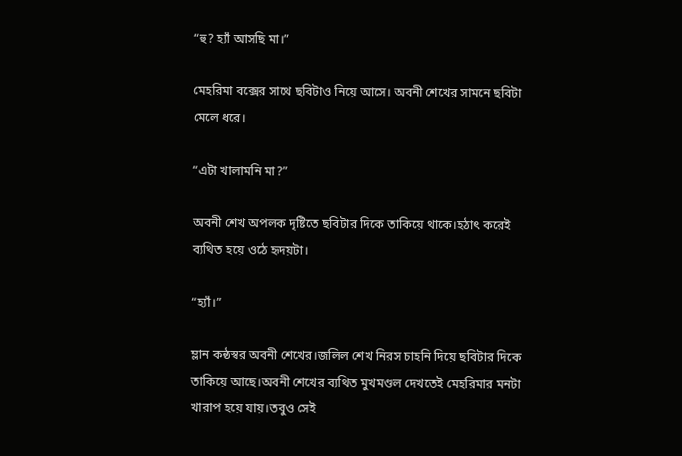“হু? হ্যাঁ আসছি মা।”

মেহরিমা বক্সের সাথে ছবিটাও নিয়ে আসে। অবনী শেখের সামনে ছবিটা মেলে ধরে।

“এটা খালামনি মা?”

অবনী শেখ অপলক দৃষ্টিতে ছবিটার দিকে তাকিয়ে থাকে।হঠাৎ করেই ব্যথিত হয়ে ওঠে হৃদয়টা।

“হ্যাঁ।”

ম্লান কন্ঠস্বর অবনী শেখের।জলিল শেখ নিরস চাহনি দিয়ে ছবিটার দিকে তাকিয়ে আছে।অবনী শেখের ব্যথিত মুখমণ্ডল দেখতেই মেহরিমার মনটা খারাপ হয়ে যায়।তবুও সেই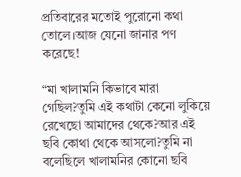প্রতিবারের মতোই পুরোনো কথা তোলে।আজ যেনো জানার পণ করেছে!

“মা খালামনি কিভাবে মারা গেছিল?তুমি এই কথাটা কেনো লুকিয়ে রেখেছো আমাদের থেকে?আর এই ছবি কোথা থেকে আসলো?তুমি না বলেছিলে খালামনির কোনো ছবি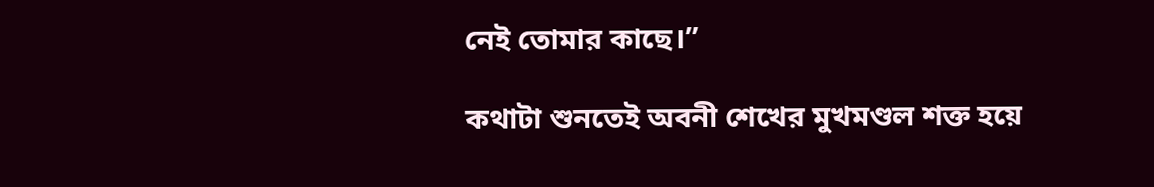নেই তোমার কাছে।”

কথাটা শুনতেই অবনী শেখের মুখমণ্ডল শক্ত হয়ে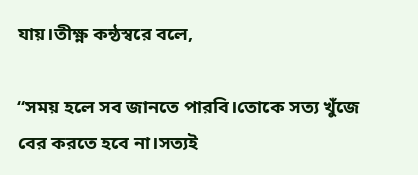যায়।তীক্ষ্ণ কন্ঠস্বরে বলে,

“সময় হলে সব জানতে পারবি।তোকে সত্য খুঁজে বের করতে হবে না।সত্যই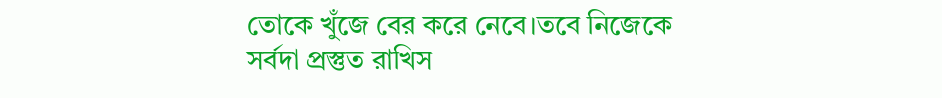তোকে খুঁজে বের করে নেবে।তবে নিজেকে সর্বদা প্রস্তুত রাখিস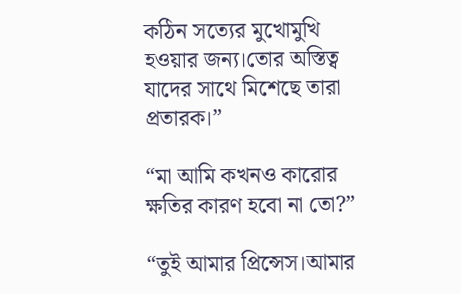কঠিন সত্যের মুখোমুখি হওয়ার জন্য।তোর অস্তিত্ব যাদের সাথে মিশেছে তারা প্রতারক।”

“মা আমি কখনও কারোর ক্ষতির কারণ হবো না তো?”

“তুই আমার প্রিন্সেস।আমার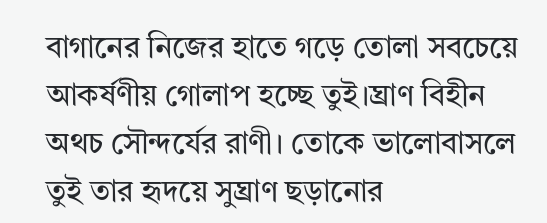বাগানের নিজের হাতে গড়ে তোলা সবচেয়ে আকর্ষণীয় গোলাপ হচ্ছে তুই।ঘ্রাণ বিহীন অথচ সৌন্দর্যের রাণী। তোকে ভালোবাসলে তুই তার হৃদয়ে সুঘ্রাণ ছড়ানোর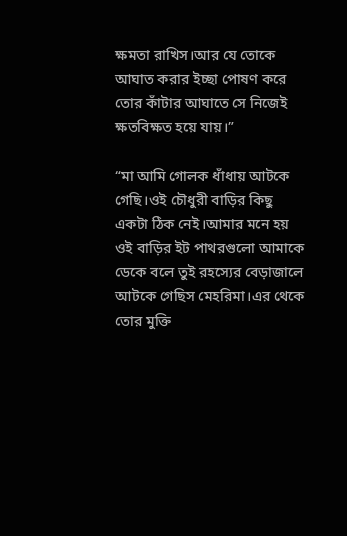ক্ষমতা রাখিস।আর যে তোকে আঘাত করার ইচ্ছা পোষণ করে তোর কাঁটার আঘাতে সে নিজেই ক্ষতবিক্ষত হয়ে যায়।”

“মা আমি গোলক ধাঁধায় আটকে গেছি।ওই চৌধুরী বাড়ির কিছু একটা ঠিক নেই।আমার মনে হয় ওই বাড়ির ইট পাথরগুলো আমাকে ডেকে বলে তুই রহস্যের বেড়াজালে আটকে গেছিস মেহরিমা।এর থেকে তোর মুক্তি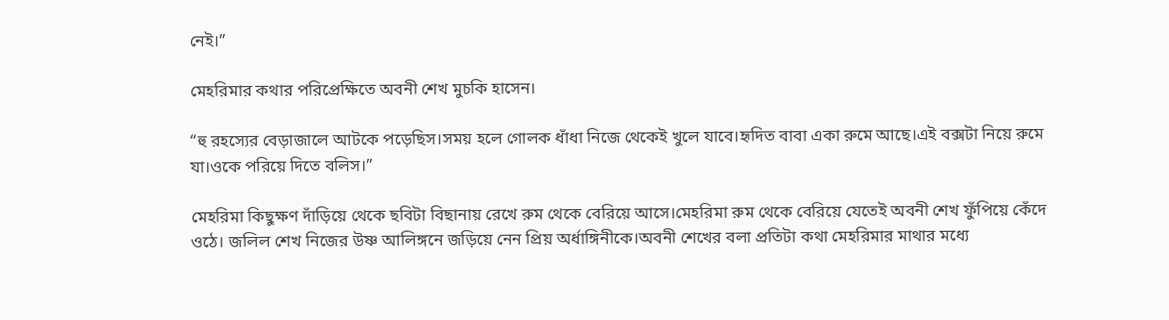নেই।”

মেহরিমার কথার পরিপ্রেক্ষিতে অবনী শেখ মুচকি হাসেন।

“হু রহস্যের বেড়াজালে আটকে পড়েছিস।সময় হলে গোলক ধাঁধা নিজে থেকেই খুলে যাবে।হৃদিত বাবা একা রুমে আছে।এই বক্সটা নিয়ে রুমে যা।ওকে পরিয়ে দিতে বলিস।”

মেহরিমা কিছুক্ষণ দাঁড়িয়ে থেকে ছবিটা বিছানায় রেখে রুম থেকে বেরিয়ে আসে।মেহরিমা রুম থেকে বেরিয়ে যেতেই অবনী শেখ ফুঁপিয়ে কেঁদে ওঠে। জলিল শেখ নিজের উষ্ণ আলিঙ্গনে জড়িয়ে নেন প্রিয় অর্ধাঙ্গিনীকে।অবনী শেখের বলা প্রতিটা কথা মেহরিমার মাথার মধ্যে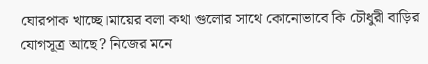ঘোরপাক খাচ্ছে।মায়ের বলা কথা গুলোর সাথে কোনোভাবে কি চৌধুরী বাড়ির যোগসূত্র আছে? নিজের মনে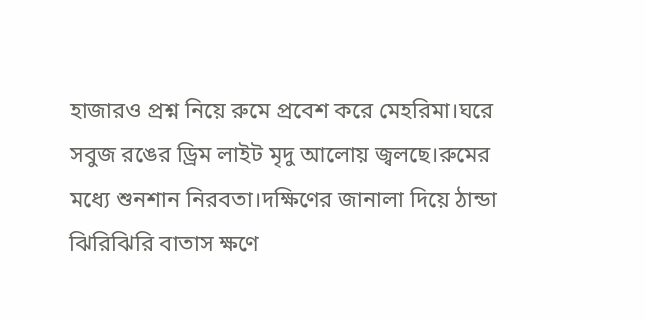হাজারও প্রশ্ন নিয়ে রুমে প্রবেশ করে মেহরিমা‌।ঘরে সবুজ রঙের ড্রিম লাইট মৃদু আলোয় জ্বলছে।রুমের মধ্যে শুনশান নিরবতা।দক্ষিণের জানালা দিয়ে ঠান্ডা ঝিরিঝিরি বাতাস ক্ষণে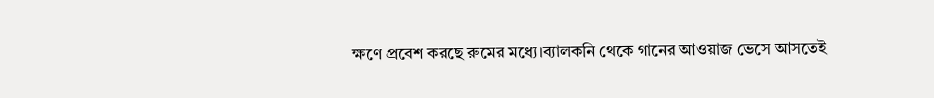ক্ষণে প্রবেশ করছে রুমের মধ্যে।ব্যালকনি থেকে গানের আওয়াজ ভেসে আসতেই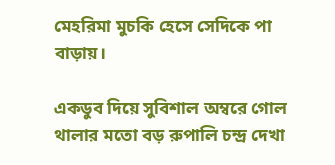মেহরিমা মুচকি হেসে সেদিকে পা বাড়ায়।

একডুব দিয়ে সুবিশাল অম্বরে গোল থালার মতো বড় রুপালি চন্দ্র দেখা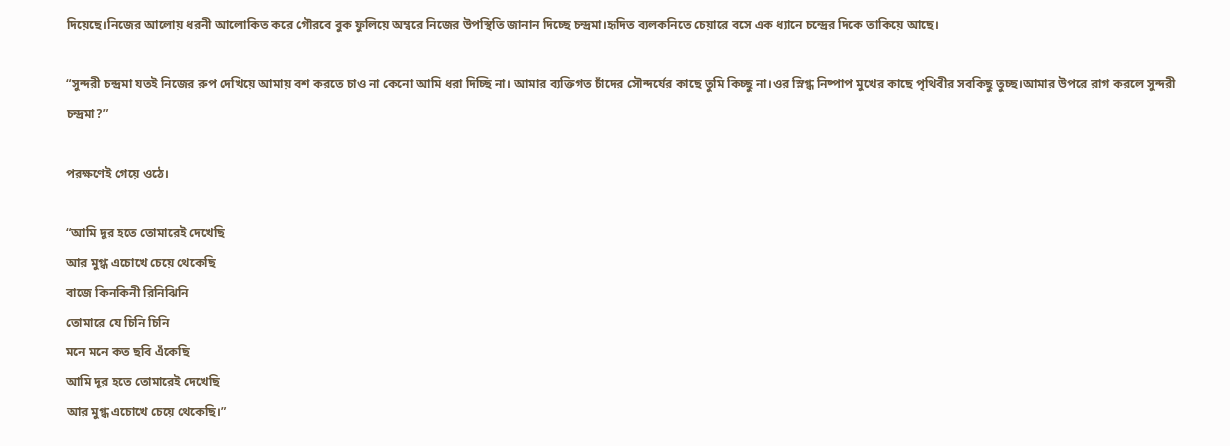দিয়েছে।নিজের আলোয় ধরনী আলোকিত করে গৌরবে বুক ফুলিয়ে অম্বরে নিজের উপস্থিতি জানান দিচ্ছে চন্দ্রমা।হৃদিত ব্যলকনিতে চেয়ারে বসে এক ধ্যানে চন্দ্রের দিকে তাকিয়ে আছে।

“সুন্দরী চন্দ্রমা যতই নিজের রুপ দেখিয়ে আমায় বশ করতে চাও না কেনো আমি ধরা দিচ্ছি না। আমার ব্যক্তিগত চাঁদের সৌন্দর্যের কাছে তুমি কিচ্ছু না।ওর স্নিগ্ধ নিষ্পাপ মুখের কাছে পৃথিবীর সবকিছু তুচ্ছ।আমার উপরে রাগ করলে সুন্দরী চন্দ্রমা?”

পরক্ষণেই গেয়ে ওঠে।

“আমি দূর হতে তোমারেই দেখেছি
আর মুগ্ধ এচোখে চেয়ে থেকেছি
বাজে কিনকিনী রিনিঝিনি
তোমারে যে চিনি চিনি
মনে মনে কত ছবি এঁকেছি
আমি দূর হতে তোমারেই দেখেছি
আর মুগ্ধ এচোখে চেয়ে থেকেছি।”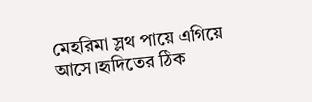মেহরিমা স্লথ পায়ে এগিয়ে আসে।হৃদিতের ঠিক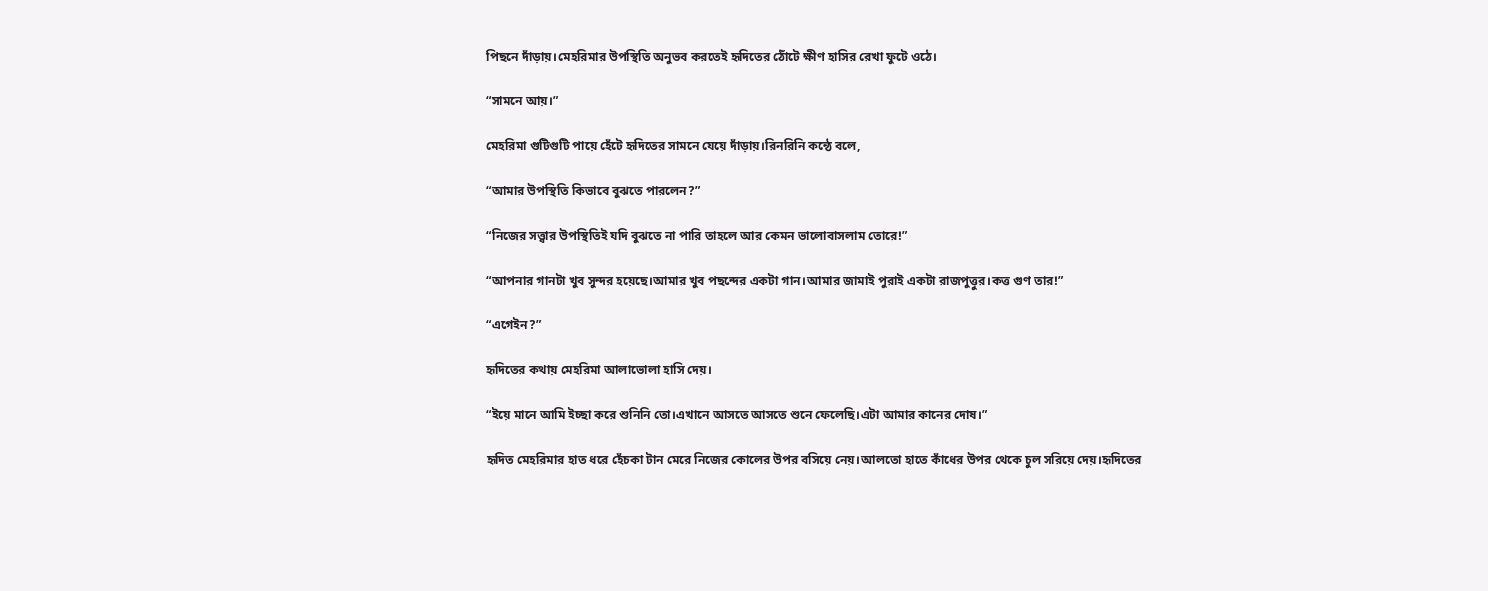পিছনে দাঁড়ায়।মেহরিমার উপস্থিতি অনুভব করতেই হৃদিতের ঠোঁটে ক্ষীণ হাসির রেখা ফুটে ওঠে।

“সামনে আয়।”

মেহরিমা গুটিগুটি পায়ে হেঁটে হৃদিতের সামনে যেয়ে দাঁড়ায়।রিনরিনি কন্ঠে বলে,

“আমার উপস্থিতি কিভাবে বুঝতে পারলেন?”

“নিজের সত্ত্বার উপস্থিতিই যদি বুঝতে না পারি তাহলে আর কেমন ভালোবাসলাম তোরে!”

“আপনার গানটা খুব সুন্দর হয়েছে।আমার খুব পছন্দের একটা গান।আমার জামাই পুরাই একটা রাজপুত্তুর।কত্ত গুণ তার!”

“এগেইন?”

হৃদিতের কথায় মেহরিমা আলাভোলা হাসি দেয়।

“ইয়ে মানে আমি ইচ্ছা করে শুনিনি তো।এখানে আসতে আসতে শুনে ফেলেছি।এটা আমার কানের দোষ।”

হৃদিত মেহরিমার হাত ধরে হেঁচকা টান মেরে নিজের কোলের উপর বসিয়ে নেয়।আলতো হাতে কাঁধের উপর থেকে চুল সরিয়ে দেয়।হৃদিতের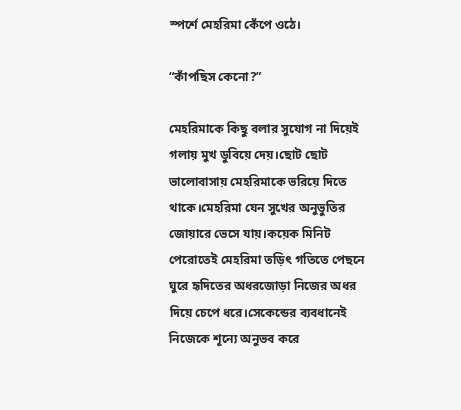স্পর্শে মেহরিমা কেঁপে ওঠে।

“কাঁপছিস কেনো?”

মেহরিমাকে কিছু বলার সুযোগ না দিয়েই গলায় মুখ ডুবিয়ে দেয়।ছোট ছোট ভালোবাসায় মেহরিমাকে ভরিয়ে দিতে থাকে।মেহরিমা যেন সুখের অনুভুতির জোয়ারে ভেসে যায়।কয়েক মিনিট পেরোতেই মেহরিমা তড়িৎ গতিতে পেছনে ঘুরে হৃদিতের অধরজোড়া নিজের অধর দিয়ে চেপে ধরে।সেকেন্ডের ব্যবধানেই নিজেকে শূন্যে অনুভব করে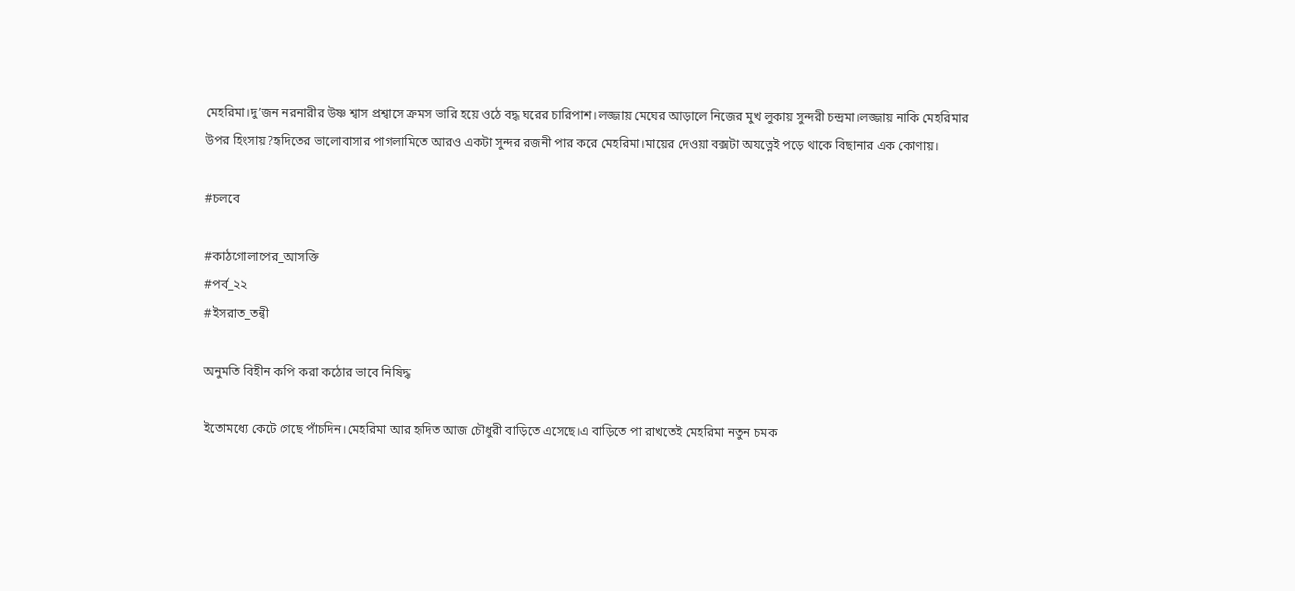মেহরিমা‌।দু’জন নরনারীর উষ্ণ শ্বাস প্রশ্বাসে ক্রমস ভারি হয়ে ওঠে বদ্ধ ঘরের চারিপাশ।লজ্জায় মেঘের আড়ালে নিজের মুখ লুকায় সুন্দরী চন্দ্রমা।লজ্জায় নাকি মেহরিমার উপর হিংসায়?হৃদিতের ভালোবাসার পাগলামিতে আরও একটা সুন্দর রজনী পার করে মেহরিমা।মায়ের দেওয়া বক্সটা অযত্নেই পড়ে থাকে বিছানার এক কোণায়।

#চলবে

#কাঠগোলাপের_আসক্তি
#পর্ব_২২
#ইসরাত_তন্বী

অনুমতি বিহীন কপি করা কঠোর ভাবে নিষিদ্ধ

ইতোমধ্যে কেটে গেছে পাঁচদিন।মেহরিমা আর হৃদিত আজ চৌধুরী বাড়িতে এসেছে।এ বাড়িতে পা রাখতেই মেহরিমা নতুন চমক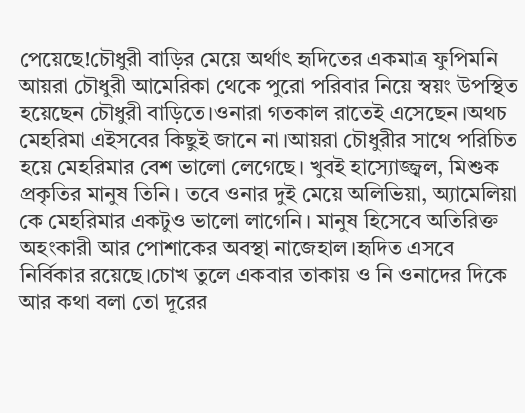পেয়েছে!চৌধুরী বাড়ির মেয়ে অর্থাৎ হৃদিতের একমাত্র ফুপিমনি আয়রা চৌধুরী আমেরিকা থেকে পুরো পরিবার নিয়ে স্বয়ং উপস্থিত হয়েছেন চৌধুরী বাড়িতে।ওনারা গতকাল রাতেই এসেছেন।অথচ মেহরিমা এইসবের কিছুই জানে না।আয়রা চৌধুরীর সাথে পরিচিত হয়ে মেহরিমার বেশ ভালো লেগেছে। খুবই হাস্যোজ্জ্বল, মিশুক প্রকৃতির মানুষ তিনি। তবে ওনার দুই মেয়ে অলিভিয়া, অ্যামেলিয়া কে মেহরিমার একটুও ভালো লাগেনি। মানুষ হিসেবে অতিরিক্ত অহংকারী আর পোশাকের অবস্থা নাজেহাল।হৃদিত এসবে নির্বিকার রয়েছে।চোখ তুলে একবার তাকায় ও নি ওনাদের দিকে আর কথা বলা তো দূরের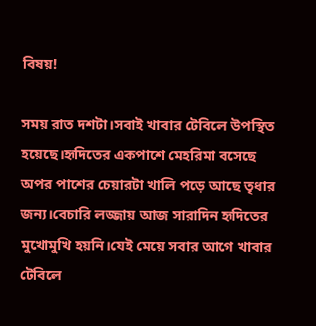বিষয়!

সময় রাত দশটা।সবাই খাবার টেবিলে উপস্থিত হয়েছে।হৃদিতের একপাশে মেহরিমা বসেছে অপর পাশের চেয়ারটা খালি পড়ে আছে তৃধার জন্য।বেচারি লজ্জায় আজ সারাদিন হৃদিতের মুখোমুখি হয়নি।যেই মেয়ে সবার আগে খাবার টেবিলে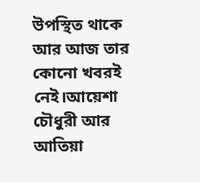উপস্থিত থাকে আর আজ তার কোনো খবরই নেই।আয়েশা চৌধুরী আর আতিয়া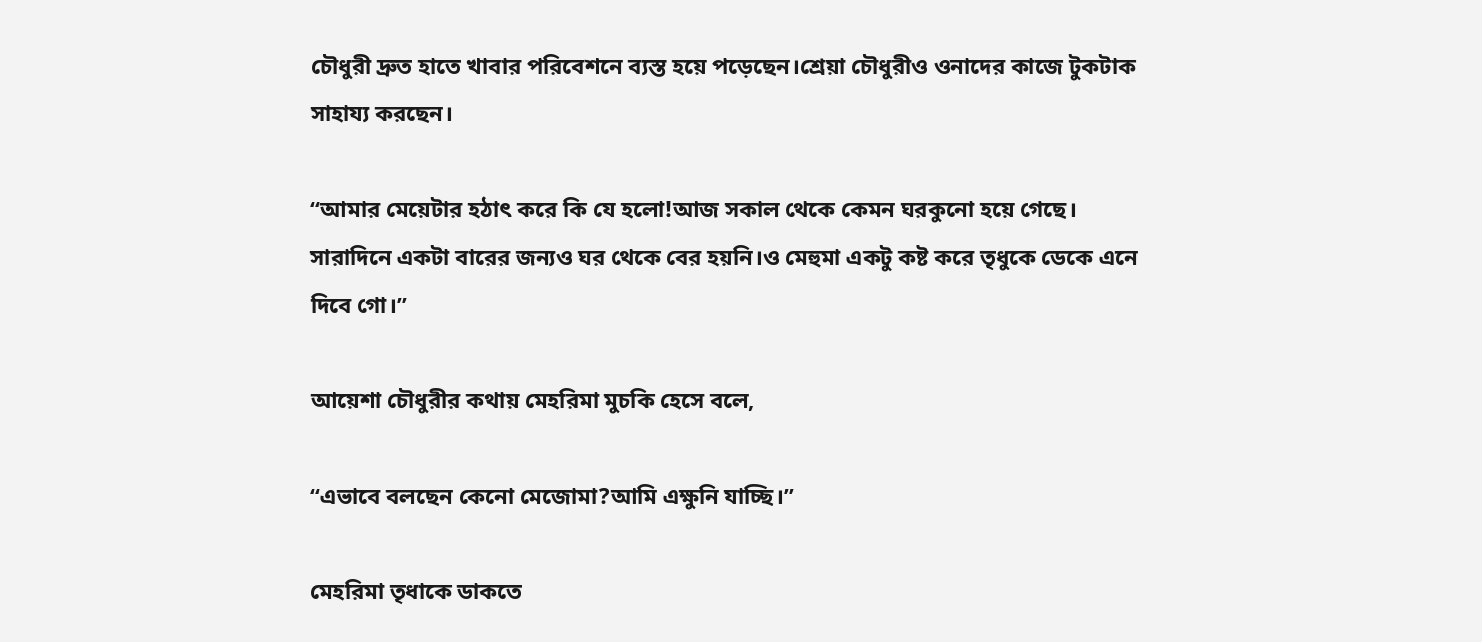চৌধুরী দ্রুত হাতে খাবার পরিবেশনে ব্যস্ত হয়ে পড়েছেন।শ্রেয়া চৌধুরীও ওনাদের কাজে টুকটাক সাহায্য করছেন।

“আমার মেয়েটার হঠাৎ করে কি যে হলো!আজ সকাল থেকে কেমন ঘরকুনো হয়ে গেছে। সারাদিনে একটা বারের জন্যও ঘর থেকে বের হয়নি।ও মেহুমা একটু কষ্ট করে তৃধুকে ডেকে এনে দিবে গো।”

আয়েশা চৌধুরীর কথায় মেহরিমা মুচকি হেসে বলে,

“এভাবে বলছেন কেনো মেজোমা?আমি এক্ষুনি যাচ্ছি।”

মেহরিমা তৃধাকে ডাকতে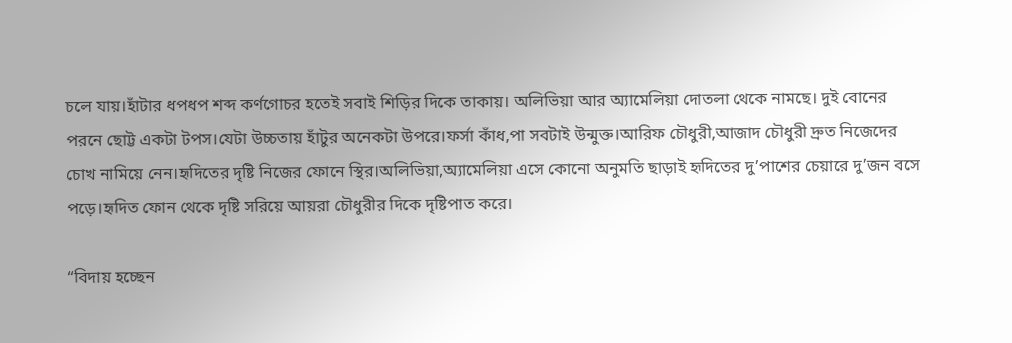চলে যায়।হাঁটার ধপধপ শব্দ কর্ণগোচর হতেই সবাই শিড়ির দিকে তাকায়। অলিভিয়া আর অ্যামেলিয়া দোতলা থেকে নামছে। দুই বোনের পরনে ছোট্ট একটা টপস।যেটা উচ্চতায় হাঁটুর অনেকটা উপরে।ফর্সা কাঁধ,পা সবটাই উন্মুক্ত।আরিফ চৌধুরী,আজাদ চৌধুরী দ্রুত নিজেদের চোখ নামিয়ে নেন।হৃদিতের দৃষ্টি নিজের ফোনে স্থির।অলিভিয়া,অ্যামেলিয়া এসে কোনো অনুমতি ছাড়াই হৃদিতের দু’পাশের চেয়ারে দু’জন বসে পড়ে।হৃদিত ফোন থেকে দৃষ্টি সরিয়ে আয়রা চৌধুরীর দিকে দৃষ্টিপাত করে।

“বিদায় হচ্ছেন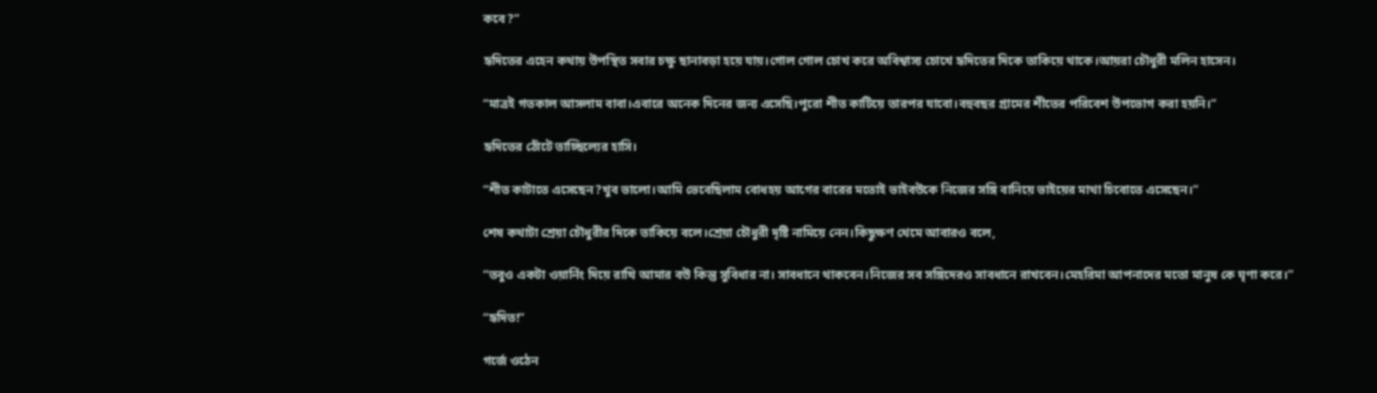কবে?”

হৃদিতের এহেন কথায় উপস্থিত সবার চক্ষু ছানাবড়া হয়ে যায়।গোল গোল চোখ করে অবিশ্বাস্য চোখে হৃদিতের দিকে তাকিয়ে থাকে।আয়রা চৌধুরী মলিন হাসেন।

“মাত্রই গতকাল আসলাম বাবা।এবারে অনেক দিনের জন্য এসেছি।পুরো শীত কাটিয়ে তারপর যাবো।বহুবছর গ্রামের শীতের পরিবেশ উপভোগ করা হয়নি।”

হৃদিতের ঠোঁটে তাচ্ছিল্যের হাসি।

“শীত কাটাতে এসেছেন?খুব ভালো।আমি ভেবেছিলাম বোধহয় আগের বারের মতোই ভাইবউকে নিজের সঙ্গি বানিয়ে ভাইয়ের মাথা চিবোতে এসেছেন।”

শেষ কথাটা শ্রেয়া চৌধুরীর দিকে তাকিয়ে বলে।শ্রেয়া চৌধুরী দৃষ্টি নামিয়ে নেন।কিছুক্ষণ থেমে আবারও বলে,

“তবুও একটা ওয়ার্নিং দিয়ে রাখি আমার বউ কিন্তু সুবিধার না। সাবধানে থাকবেন।নিজের সব সঙ্গিদেরও সাবধানে রাখবেন।মেহরিমা আপনাদের মতো মানুষ কে ঘৃণা করে।”

“হৃদিত!”

গর্জে ওঠেন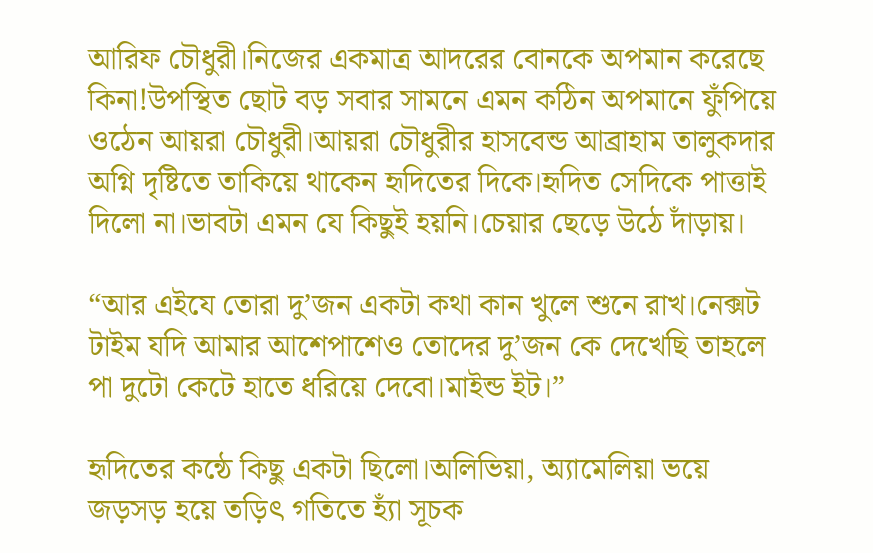আরিফ চৌধুরী।নিজের একমাত্র আদরের বোনকে অপমান করেছে কিনা!উপস্থিত ছোট বড় সবার সামনে এমন কঠিন অপমানে ফুঁপিয়ে ওঠেন আয়রা চৌধুরী।আয়রা চৌধুরীর হাসবেন্ড আব্রাহাম তালুকদার অগ্নি দৃষ্টিতে তাকিয়ে থাকেন হৃদিতের দিকে।হৃদিত সেদিকে পাত্তাই দিলো না।ভাবটা এমন যে কিছুই হয়নি।চেয়ার ছেড়ে উঠে দাঁড়ায়।

“আর এইযে তোরা দু’জন একটা কথা কান খুলে শুনে রাখ।নেক্সট টাইম যদি আমার আশেপাশেও তোদের দু’জন কে দেখেছি তাহলে পা দুটো কেটে হাতে ধরিয়ে দেবো।মাইন্ড ইট।”

হৃদিতের কন্ঠে কিছু একটা ছিলো।অলিভিয়া, অ্যামেলিয়া ভয়ে জড়সড় হয়ে তড়িৎ গতিতে হ্যাঁ সূচক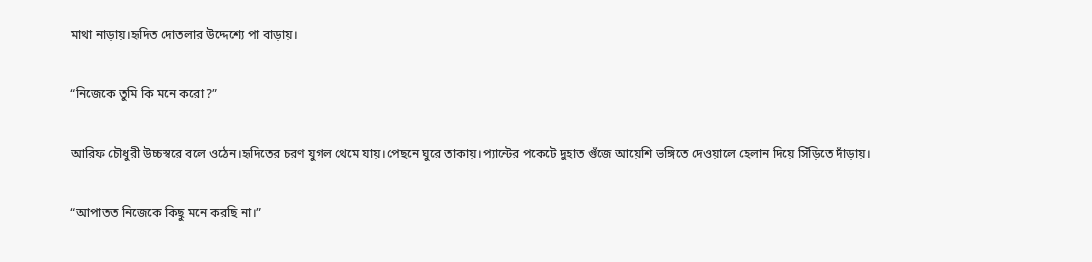মাথা নাড়ায়।হৃদিত দোতলার উদ্দেশ্যে পা বাড়ায়।

“নিজেকে তুমি কি মনে করো?”

আরিফ চৌধুরী উচ্চস্বরে বলে ওঠেন।হৃদিতের চরণ যুগল থেমে যায়।পেছনে ঘুরে তাকায়।প্যান্টের পকেটে দুহাত গুঁজে আয়েশি ভঙ্গিতে দেওয়ালে হেলান দিয়ে সিঁড়িতে দাঁড়ায়।

“আপাতত নিজেকে কিছু মনে করছি না।”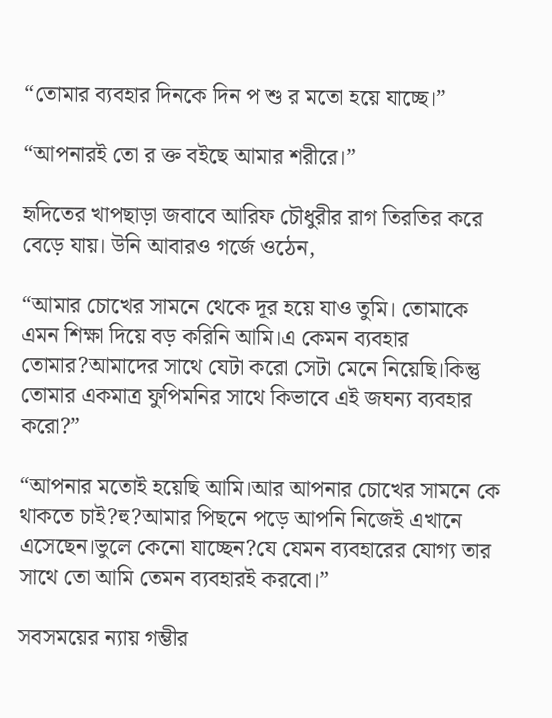“তোমার ব্যবহার দিনকে দিন প শু র মতো হয়ে যাচ্ছে।”

“আপনারই তো র ক্ত বইছে আমার শরীরে।”

হৃদিতের খাপছাড়া জবাবে আরিফ চৌধুরীর রাগ তিরতির করে বেড়ে যায়। উনি আবারও গর্জে ওঠেন,

“আমার চোখের সামনে থেকে দূর হয়ে যাও তুমি। তোমাকে এমন শিক্ষা দিয়ে বড় করিনি আমি।এ কেমন ব্যবহার তোমার?আমাদের সাথে যেটা করো সেটা মেনে নিয়েছি।কিন্তু তোমার একমাত্র ফুপিমনির সাথে কিভাবে এই জঘন্য ব্যবহার করো?”

“আপনার মতোই হয়েছি আমি।আর আপনার চোখের সামনে কে থাকতে চাই?হু?আমার পিছনে পড়ে আপনি নিজেই এখানে এসেছেন।ভুলে কেনো যাচ্ছেন?যে যেমন ব্যবহারের যোগ্য তার সাথে তো আমি তেমন ব্যবহারই করবো।”

সবসময়ের ন্যায় গম্ভীর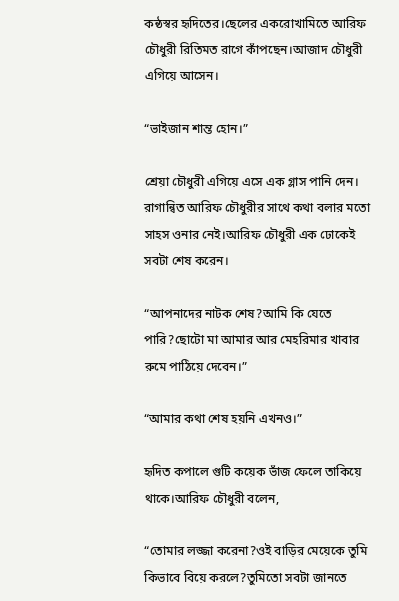কন্ঠস্বর হৃদিতের।ছেলের একরোখামিতে আরিফ চৌধুরী রিতিমত রাগে কাঁপছেন।আজাদ চৌধুরী এগিয়ে আসেন।

“ভাইজান শান্ত হোন।”

শ্রেয়া চৌধুরী এগিয়ে এসে এক গ্লাস পানি দেন। রাগান্বিত আরিফ চৌধুরীর সাথে কথা বলার মতো সাহস ওনার নেই।আরিফ চৌধুরী এক ঢোকেই সবটা শেষ করেন।

“আপনাদের নাটক শেষ?আমি কি যেতে পারি?ছোটো মা আমার আর মেহরিমার খাবার রুমে পাঠিয়ে দেবেন।”

“আমার কথা শেষ হয়নি এখনও।”

হৃদিত কপালে গুটি কয়েক ভাঁজ ফেলে তাকিয়ে থাকে।আরিফ চৌধুরী বলেন,

“তোমার লজ্জা করেনা?ওই বাড়ির মেয়েকে তুমি কিভাবে বিয়ে করলে?তুমিতো সবটা জানতে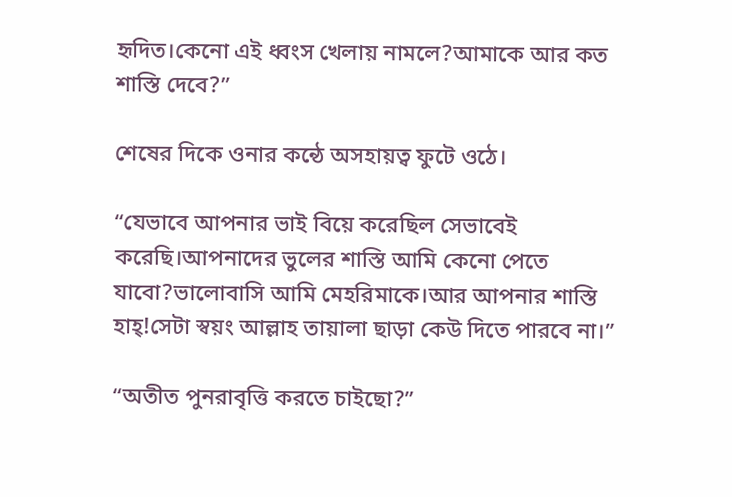হৃদিত।কেনো এই ধ্বংস খেলায় নামলে?আমাকে আর কত শাস্তি দেবে?”

শেষের দিকে ওনার কন্ঠে অসহায়ত্ব ফুটে ওঠে।

“যেভাবে আপনার ভাই বিয়ে করেছিল সেভাবেই করেছি।আপনাদের ভুলের শাস্তি আমি কেনো পেতে যাবো?ভালোবাসি আমি মেহরিমাকে।আর আপনার শাস্তি হাহ্!সেটা স্বয়ং আল্লাহ তায়ালা ছাড়া কেউ দিতে পারবে না।”

“অতীত পুনরাবৃত্তি করতে চাইছো?”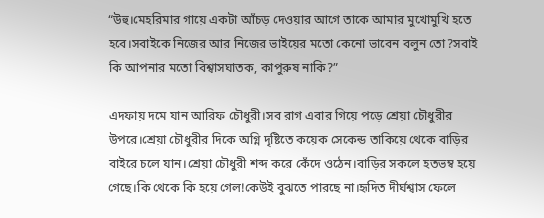“উহু।মেহরিমার গায়ে একটা আঁচড় দেওয়ার আগে তাকে আমার মুখোমুখি হতে হবে।সবাইকে নিজের আর নিজের ভাইয়ের মতো কেনো ভাবেন বলুন তো?সবাই কি আপনার মতো বিশ্বাসঘাতক, কাপুরুষ নাকি?”

এদফায় দমে যান আরিফ চৌধুরী।সব রাগ এবার গিয়ে পড়ে শ্রেয়া চৌধুরীর উপরে।শ্রেয়া চৌধুরীর দিকে অগ্নি দৃষ্টিতে কয়েক সেকেন্ড তাকিয়ে থেকে বাড়ির বাইরে চলে যান।শ্রেয়া চৌধুরী শব্দ করে কেঁদে ওঠেন।বাড়ির সকলে হতভম্ব হয়ে গেছে।কি থেকে কি হয়ে গেল!কেউই বুঝতে পারছে না।হৃদিত দীর্ঘশ্বাস ফেলে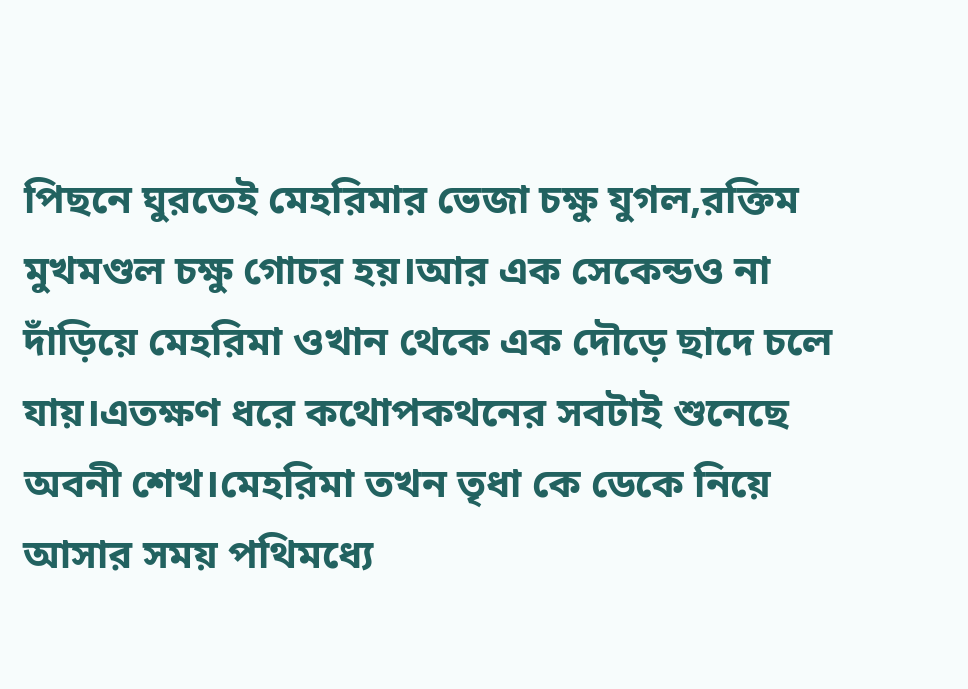পিছনে ঘুরতেই মেহরিমার ভেজা চক্ষু যুগল,রক্তিম মুখমণ্ডল চক্ষু গোচর হয়।আর এক সেকেন্ডও না দাঁড়িয়ে মেহরিমা ওখান থেকে এক দৌড়ে ছাদে চলে যায়।এতক্ষণ ধরে কথোপকথনের সবটাই শুনেছে অবনী শেখ।মেহরিমা তখন তৃধা কে ডেকে নিয়ে আসার সময় পথিমধ্যে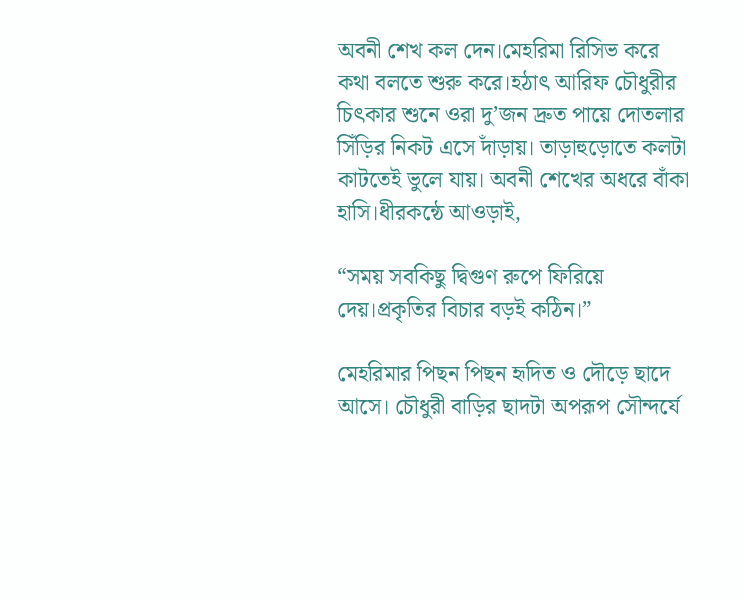অবনী শেখ কল দেন।মেহরিমা রিসিভ করে কথা বলতে শুরু করে।হঠাৎ আরিফ চৌধুরীর চিৎকার শুনে ওরা দু’জন দ্রুত পায়ে দোতলার সিঁড়ির নিকট এসে দাঁড়ায়। তাড়াহুড়োতে কলটা কাটতেই ভুলে যায়। অবনী শেখের অধরে বাঁকা হাসি।ধীরকন্ঠে আওড়াই,

“সময় সবকিছু দ্বিগুণ রুপে ফিরিয়ে দেয়।প্রকৃতির বিচার বড়ই কঠিন।”

মেহরিমার পিছন পিছন হৃদিত ও দৌড়ে ছাদে আসে। চৌধুরী বাড়ির ছাদটা অপরূপ সৌন্দর্যে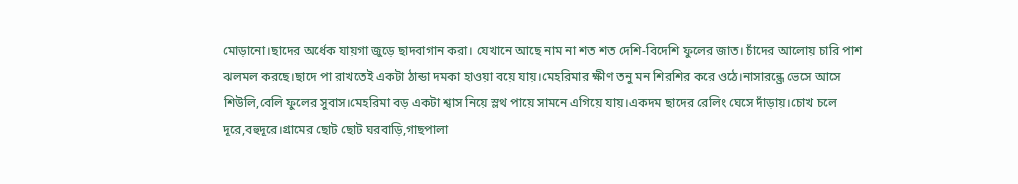মোড়ানো।ছাদের অর্ধেক যায়গা জুড়ে ছাদবাগান করা। যেখানে আছে নাম না শত শত দেশি-বিদেশি ফুলের জাত। চাঁদের আলোয় চারি পাশ ঝলমল করছে।ছাদে পা রাখতেই একটা ঠান্ডা দমকা হাওয়া বয়ে যায়।মেহরিমার ক্ষীণ তনু মন শিরশির করে ওঠে।নাসারন্ধ্রে ভেসে আসে শিউলি,বেলি ফুলের সুবাস।মেহরিমা বড় একটা শ্বাস নিয়ে স্লথ পায়ে সামনে এগিয়ে যায়।একদম ছাদের রেলিং ঘেসে দাঁড়ায়।চোখ চলে দূরে,বহুদূরে।গ্রামের ছোট ছোট ঘরবাড়ি,গাছপালা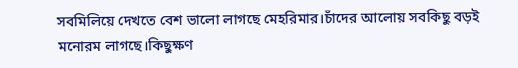সবমিলিয়ে দেখতে বেশ ভালো লাগছে মেহরিমার।চাঁদের আলোয় সবকিছু বড়ই মনোরম লাগছে।কিছুক্ষণ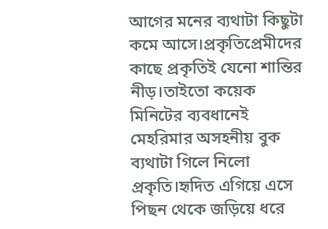আগের মনের ব্যথাটা কিছুটা কমে আসে।প্রকৃতিপ্রেমীদের কাছে প্রকৃতিই যেনো শান্তির নীড়।তাইতো কয়েক মিনিটের ব্যবধানেই মেহরিমার অসহনীয় বুক ব্যথাটা গিলে নিলো প্রকৃতি।হৃদিত এগিয়ে এসে পিছন থেকে জড়িয়ে ধরে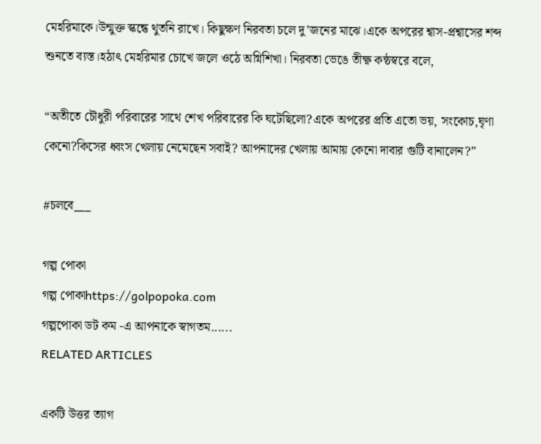মেহরিমাকে।উন্মুক্ত স্কন্ধে থুতনি রাখে। কিছুক্ষণ নিরবতা চলে দু’জনের মাঝে।একে অপরের শ্বাস-প্রশ্বাসের শব্দ শুনতে ব্যস্ত।হঠাৎ মেহরিমার চোখে জলে ওঠে অগ্নিশিখা। নিরবতা ভেঙে তীক্ষ্ণ কন্ঠস্বরে বলে,

“অতীতে চৌধুরী পরিবারের সাথে শেখ পরিবারের কি ঘটেছিলো?একে অপরের প্রতি এতো ভয়, সংকোচ,ঘৃণা কেনো?কিসের ধ্বংস খেলায় নেমেছেন সবাই? আপনাদের খেলায় আমায় কেনো দাবার গুটি বানালেন?”

#চলবে___

গল্প পোকা
গল্প পোকাhttps://golpopoka.com
গল্পপোকা ডট কম -এ আপনাকে স্বাগতম......
RELATED ARTICLES

একটি উত্তর ত্যাগ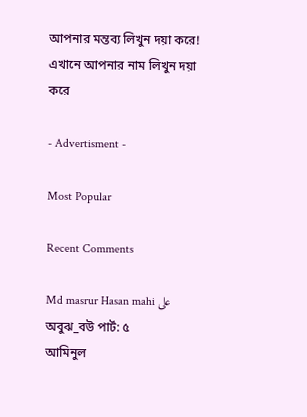আপনার মন্তব্য লিখুন দয়া করে!
এখানে আপনার নাম লিখুন দয়া করে

- Advertisment -

Most Popular

Recent Comments

Md masrur Hasan mahi على অবুঝ_বউ পার্ট: ৫
আমিনুল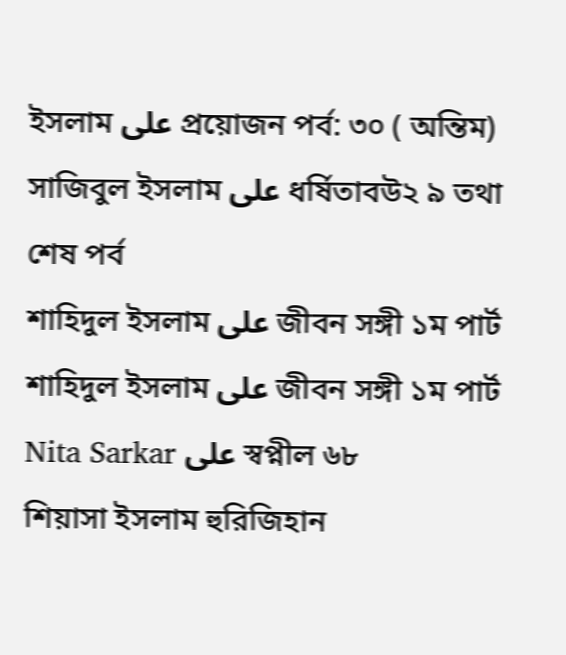ইসলাম على প্রয়োজন পর্ব: ৩০ ( অন্তিম)
সাজিবুল ইসলাম على ধর্ষিতাবউ২ ৯ তথা শেষ পর্ব
শাহিদুল ইসলাম على জীবন সঙ্গী ১ম পার্ট
শাহিদুল ইসলাম على জীবন সঙ্গী ১ম পার্ট
Nita Sarkar على স্বপ্নীল ৬৮
শিয়াসা ইসলাম হুরিজিহান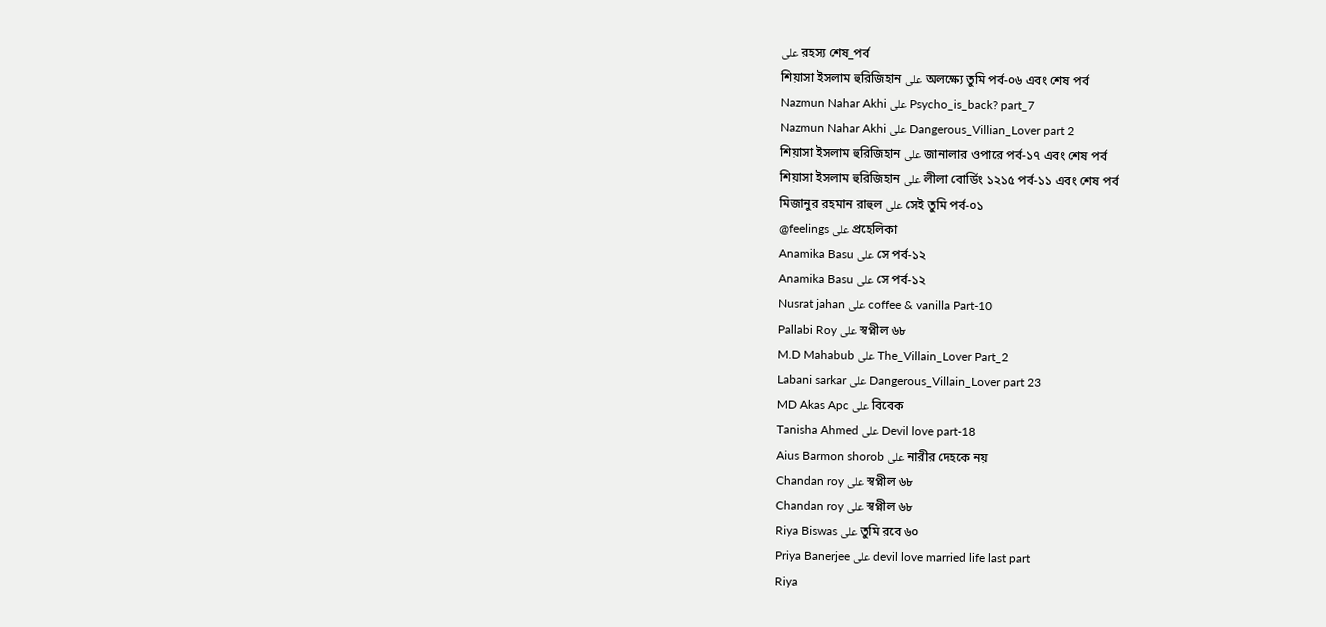على রহস্য শেষ_পর্ব
শিয়াসা ইসলাম হুরিজিহান على অলক্ষ্যে তুমি পর্ব-০৬ এবং শেষ পর্ব
Nazmun Nahar Akhi على Psycho_is_back? part_7
Nazmun Nahar Akhi على Dangerous_Villian_Lover part 2
শিয়াসা ইসলাম হুরিজিহান على জানালার ওপারে পর্ব-১৭ এবং শেষ পর্ব
শিয়াসা ইসলাম হুরিজিহান على লীলা বোর্ডিং ১২১৫ পর্ব-১১ এবং শেষ পর্ব
মিজানুর রহমান রাহুল على সেই তুমি পর্ব-০১
@feelings على প্রহেলিকা
Anamika Basu على সে পর্ব-১২
Anamika Basu على সে পর্ব-১২
Nusrat jahan على coffee & vanilla Part-10
Pallabi Roy على স্বপ্নীল ৬৮
M.D Mahabub على The_Villain_Lover Part_2
Labani sarkar على Dangerous_Villain_Lover part 23
MD Akas Apc على বিবেক
Tanisha Ahmed على Devil love part-18
Aius Barmon shorob على নারীর দেহকে নয়
Chandan roy على স্বপ্নীল ৬৮
Chandan roy على স্বপ্নীল ৬৮
Riya Biswas على তুমি রবে ৬০
Priya Banerjee على devil love married life last part
Riya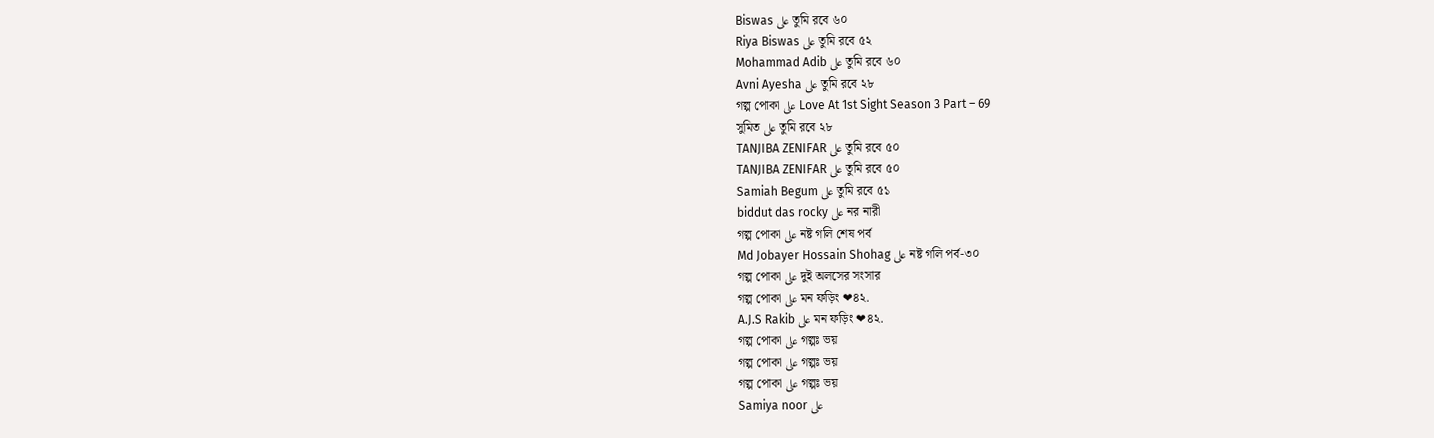Biswas على তুমি রবে ৬০
Riya Biswas على তুমি রবে ৫২
Mohammad Adib على তুমি রবে ৬০
Avni Ayesha على তুমি রবে ২৮
গল্প পোকা على Love At 1st Sight Season 3 Part – 69
সুমিত على তুমি রবে ২৮
TANJIBA ZENIFAR على তুমি রবে ৫০
TANJIBA ZENIFAR على তুমি রবে ৫০
Samiah Begum على তুমি রবে ৫১
biddut das rocky على নর নারী
গল্প পোকা على নষ্ট গলি শেষ পর্ব
Md Jobayer Hossain Shohag على নষ্ট গলি পর্ব-৩০
গল্প পোকা على দুই অলসের সংসার
গল্প পোকা على মন ফড়িং ❤৪২.
A.J.S Rakib على মন ফড়িং ❤৪২.
গল্প পোকা على গল্পঃ ভয়
গল্প পোকা على গল্পঃ ভয়
গল্প পোকা على গল্পঃ ভয়
Samiya noor على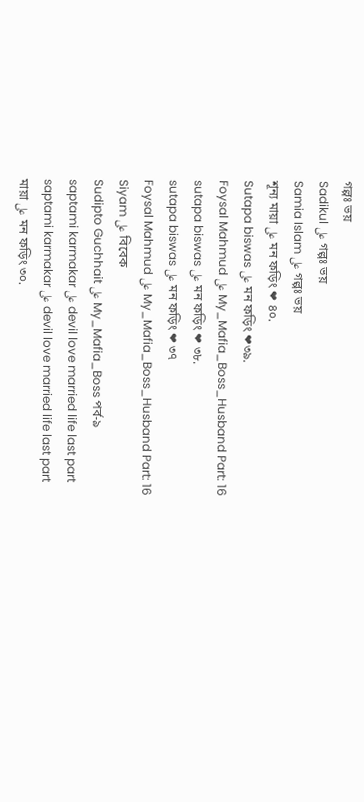গল্পঃ ভয়
Sadikul على গল্পঃ ভয়
Samia Islam على গল্পঃ ভয়
শূন্য মায়া على মন ফড়িং ❤ ৪০.
Sutapa biswas على মন ফড়িং ❤৩৯.
Foysal Mahmud على My_Mafia_Boss_Husband Part: 16
sutapa biswas على মন ফড়িং ❤ ৩৮.
sutapa biswas على মন ফড়িং ❤ ৩৭
Foysal Mahmud على My_Mafia_Boss_Husband Part: 16
Siyam على বিবেক
Sudipto Guchhait على My_Mafia_Boss পর্ব-৯
saptami karmakar على devil love married life last part
saptami karmakar على devil love married life last part
মায়া على মন ফড়িং ৩০.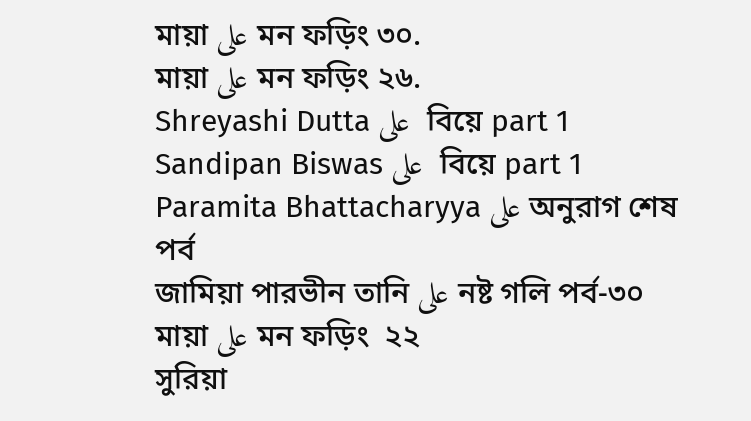মায়া على মন ফড়িং ৩০.
মায়া على মন ফড়িং ২৬.
Shreyashi Dutta على  বিয়ে part 1
Sandipan Biswas على  বিয়ে part 1
Paramita Bhattacharyya على অনুরাগ শেষ পর্ব
জামিয়া পারভীন তানি على নষ্ট গলি পর্ব-৩০
মায়া على মন ফড়িং  ২২
সুরিয়া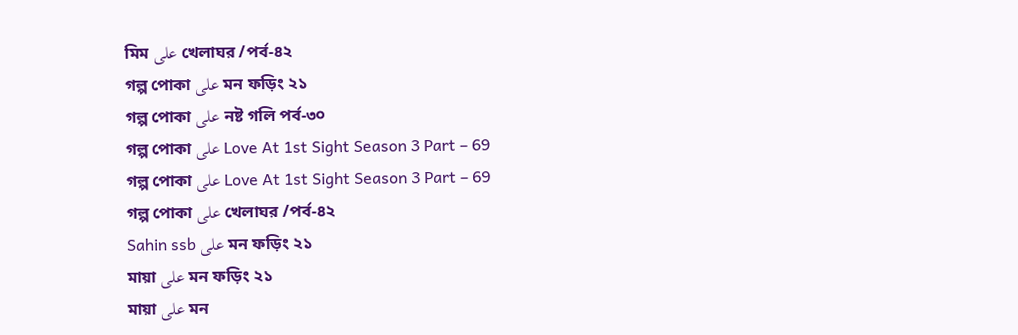মিম على খেলাঘর /পর্ব-৪২
গল্প পোকা على মন ফড়িং ২১
গল্প পোকা على নষ্ট গলি পর্ব-৩০
গল্প পোকা على Love At 1st Sight Season 3 Part – 69
গল্প পোকা على Love At 1st Sight Season 3 Part – 69
গল্প পোকা على খেলাঘর /পর্ব-৪২
Sahin ssb على মন ফড়িং ২১
মায়া على মন ফড়িং ২১
মায়া على মন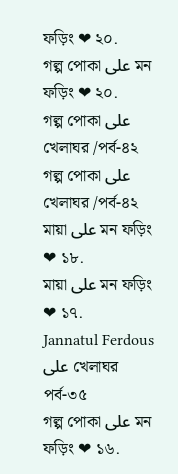ফড়িং ❤ ২০.
গল্প পোকা على মন ফড়িং ❤ ২০.
গল্প পোকা على খেলাঘর /পর্ব-৪২
গল্প পোকা على খেলাঘর /পর্ব-৪২
মায়া على মন ফড়িং ❤ ১৮.
মায়া على মন ফড়িং ❤ ১৭.
Jannatul Ferdous على খেলাঘর পর্ব-৩৫
গল্প পোকা على মন ফড়িং ❤ ১৬.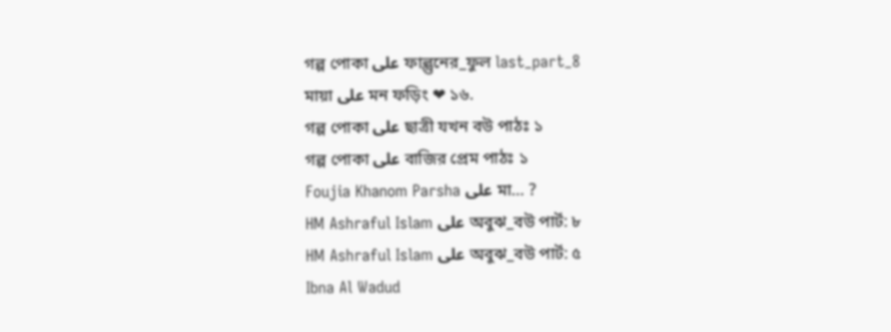গল্প পোকা على ফাল্গুনের_ফুল last_part_8
মায়া على মন ফড়িং ❤ ১৬.
গল্প পোকা على ছাত্রী যখন বউ পাঠঃ ১
গল্প পোকা على বাজির প্রেম পাঠঃ ১
Foujia Khanom Parsha على মা… ?
HM Ashraful Islam على অবুঝ_বউ পার্ট: ৮
HM Ashraful Islam على অবুঝ_বউ পার্ট: ৫
Ibna Al Wadud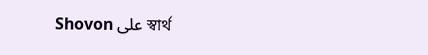Shovon على স্বার্থ